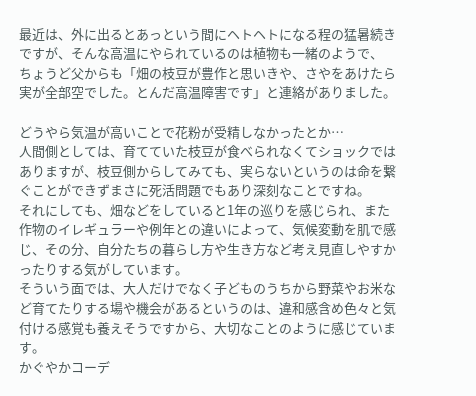最近は、外に出るとあっという間にヘトヘトになる程の猛暑続きですが、そんな高温にやられているのは植物も一緒のようで、
ちょうど父からも「畑の枝豆が豊作と思いきや、さやをあけたら実が全部空でした。とんだ高温障害です」と連絡がありました。

どうやら気温が高いことで花粉が受精しなかったとか…
人間側としては、育てていた枝豆が食べられなくてショックではありますが、枝豆側からしてみても、実らないというのは命を繋ぐことができずまさに死活問題でもあり深刻なことですね。
それにしても、畑などをしていると1年の巡りを感じられ、また作物のイレギュラーや例年との違いによって、気候変動を肌で感じ、その分、自分たちの暮らし方や生き方など考え見直しやすかったりする気がしています。
そういう面では、大人だけでなく子どものうちから野菜やお米など育てたりする場や機会があるというのは、違和感含め色々と気付ける感覚も養えそうですから、大切なことのように感じています。
かぐやかコーデ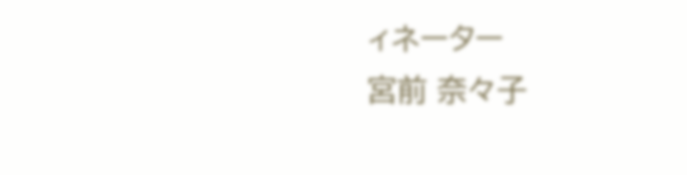ィネーター
宮前 奈々子